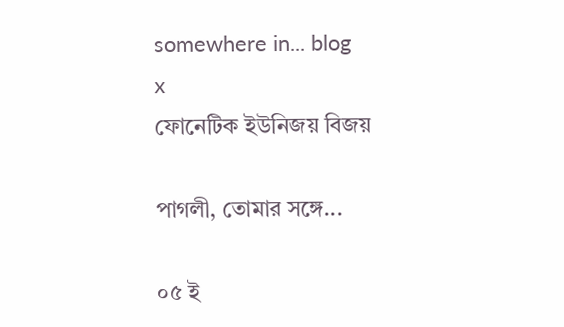somewhere in... blog
x
ফোনেটিক ইউনিজয় বিজয়

পাগলী, তোমার সঙ্গে...

০৫ ই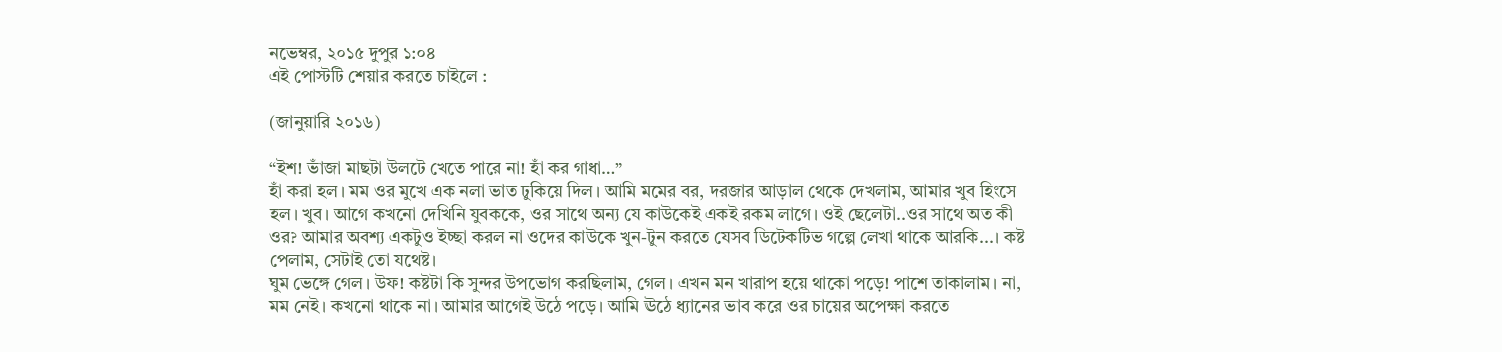নভেম্বর, ২০১৫ দুপুর ১:০৪
এই পোস্টটি শেয়ার করতে চাইলে :

(জানুয়ারি ২০১৬)

“ইশ! ভাঁজা মাছটা উলটে খেতে পারে না! হাঁ কর গাধা…”
হাঁ করা হল। মম ওর মুখে এক নলা ভাত ঢুকিয়ে দিল। আমি মমের বর, দরজার আড়াল থেকে দেখলাম, আমার খুব হিংসে হল। খুব। আগে কখনো দেখিনি যুবককে, ওর সাথে অন্য যে কাউকেই একই রকম লাগে। ওই ছেলেটা..ওর সাথে অত কী ওর? আমার অবশ্য একটুও ইচ্ছা করল না ওদের কাউকে খুন-টুন করতে যেসব ডিটেকটিভ গল্পে লেখা থাকে আরকি...। কষ্ট পেলাম, সেটাই তো যথেষ্ট।
ঘুম ভেঙ্গে গেল। উফ! কষ্টটা কি সুন্দর উপভোগ করছিলাম, গেল। এখন মন খারাপ হয়ে থাকো পড়ে! পাশে তাকালাম। না, মম নেই। কখনো থাকে না। আমার আগেই উঠে পড়ে। আমি ঊঠে ধ্যানের ভাব করে ওর চায়ের অপেক্ষা করতে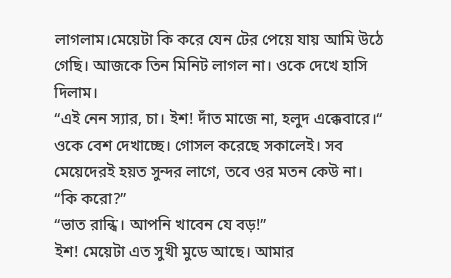লাগলাম।মেয়েটা কি করে যেন টের পেয়ে যায় আমি উঠে গেছি। আজকে তিন মিনিট লাগল না। ওকে দেখে হাসি দিলাম।
“এই নেন স্যার, চা। ইশ! দাঁত মাজে না, হলুদ এক্কেবারে।“
ওকে বেশ দেখাচ্ছে। গোসল করেছে সকালেই। সব মেয়েদেরই হয়ত সুন্দর লাগে, তবে ওর মতন কেউ না।
“কি করো?”
“ভাত রান্ধি। আপনি খাবেন যে বড়!”
ইশ! মেয়েটা এত সুখী মুডে আছে। আমার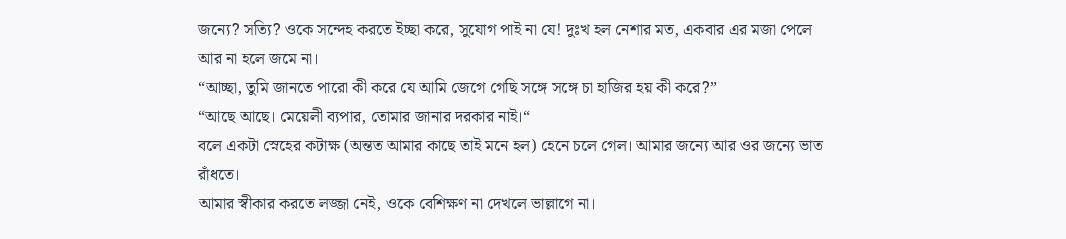জন্যে? সত্যি? ওকে সন্দেহ করতে ইচ্ছা করে, সুযোগ পাই না যে! দুঃখ হল নেশার মত, একবার এর মজা পেলে আর না হলে জমে না।
“আচ্ছা, তুমি জানতে পারো কী করে যে আমি জেগে গেছি সঙ্গে সঙ্গে চা হাজির হয় কী করে?”
“আছে আছে। মেয়েলী ব্যপার, তোমার জানার দরকার নাই।“
বলে একটা স্নেহের কটাক্ষ (অন্তত আমার কাছে তাই মনে হল) হেনে চলে গেল। আমার জন্যে আর ওর জন্যে ভাত রাঁধতে।
আমার স্বীকার করতে লজ্জা নেই, ওকে বেশিক্ষণ না দেখলে ভাল্লাগে না।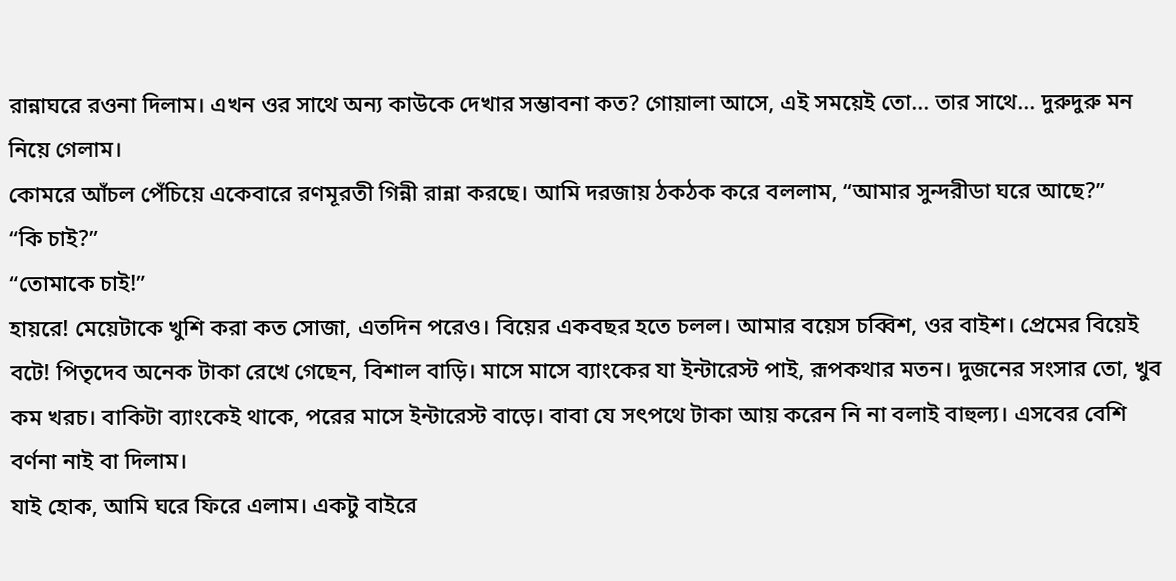রান্নাঘরে রওনা দিলাম। এখন ওর সাথে অন্য কাউকে দেখার সম্ভাবনা কত? গোয়ালা আসে, এই সময়েই তো... তার সাথে... দুরুদুরু মন নিয়ে গেলাম।
কোমরে আঁচল পেঁচিয়ে একেবারে রণমূরতী গিন্নী রান্না করছে। আমি দরজায় ঠকঠক করে বললাম, “আমার সুন্দরীডা ঘরে আছে?”
“কি চাই?”
“তোমাকে চাই!”
হায়রে! মেয়েটাকে খুশি করা কত সোজা, এতদিন পরেও। বিয়ের একবছর হতে চলল। আমার বয়েস চব্বিশ, ওর বাইশ। প্রেমের বিয়েই বটে! পিতৃদেব অনেক টাকা রেখে গেছেন, বিশাল বাড়ি। মাসে মাসে ব্যাংকের যা ইন্টারেস্ট পাই, রূপকথার মতন। দুজনের সংসার তো, খুব কম খরচ। বাকিটা ব্যাংকেই থাকে, পরের মাসে ইন্টারেস্ট বাড়ে। বাবা যে সৎপথে টাকা আয় করেন নি না বলাই বাহুল্য। এসবের বেশি বর্ণনা নাই বা দিলাম।
যাই হোক, আমি ঘরে ফিরে এলাম। একটু বাইরে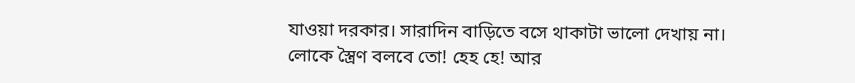যাওয়া দরকার। সারাদিন বাড়িতে বসে থাকাটা ভালো দেখায় না। লোকে স্ত্রৈণ বলবে তো! হেহ হে! আর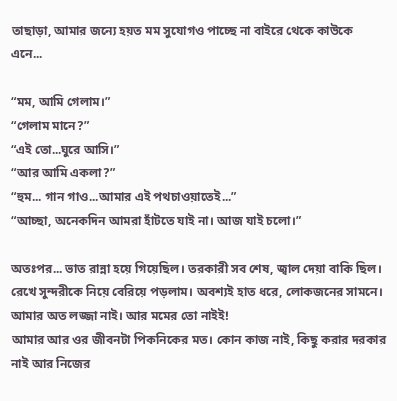তাছাড়া, আমার জন্যে হয়ত মম সুযোগও পাচ্ছে না বাইরে থেকে কাউকে এনে...

“মম, আমি গেলাম।”
“গেলাম মানে?”
“এই তো...ঘুরে আসি।”
“আর আমি একলা?”
“হুম... গান গাও...আমার এই পথচাওয়াতেই...”
“আচ্ছা, অনেকদিন আমরা হাঁটতে যাই না। আজ যাই চলো।”

অতঃপর... ভাত রান্না হয়ে গিয়েছিল। তরকারী সব শেষ, জ্বাল দেয়া বাকি ছিল। রেখে সুন্দরীকে নিয়ে বেরিয়ে পড়লাম। অবশ্যই হাত ধরে, লোকজনের সামনে। আমার অত লজ্জা নাই। আর মমের তো নাইই!
আমার আর ওর জীবনটা পিকনিকের মত। কোন কাজ নাই, কিছু করার দরকার নাই আর নিজের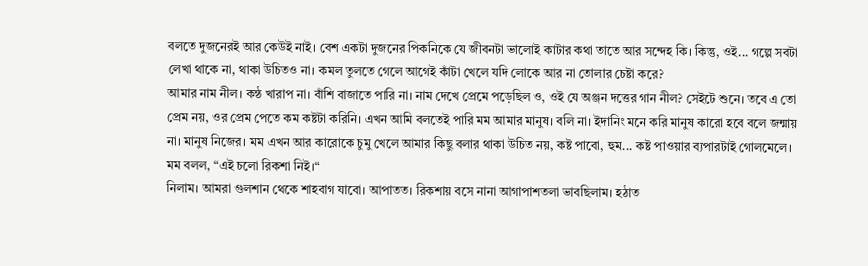বলতে দুজনেরই আর কেউই নাই। বেশ একটা দুজনের পিকনিকে যে জীবনটা ভালোই কাটার কথা তাতে আর সন্দেহ কি। কিন্তু, ওই... গল্পে সবটা লেখা থাকে না, থাকা উচিতও না। কমল তুলতে গেলে আগেই কাঁটা খেলে যদি লোকে আর না তোলার চেষ্টা করে?
আমার নাম নীল। কন্ঠ খারাপ না। বাঁশি বাজাতে পারি না। নাম দেখে প্রেমে পড়েছিল ও, ওই যে অঞ্জন দত্তের গান নীল? সেইটে শুনে। তবে এ তো প্রেম নয়, ওর প্রেম পেতে কম কষ্টটা করিনি। এখন আমি বলতেই পারি মম আমার মানুষ। বলি না। ইদানিং মনে করি মানুষ কারো হবে বলে জন্মায় না। মানুষ নিজের। মম এখন আর কারোকে চুমু খেলে আমার কিছু বলার থাকা উচিত নয়, কষ্ট পাবো, হুম... কষ্ট পাওয়ার ব্যপারটাই গোলমেলে।
মম বলল, “এই চলো রিকশা নিই।“
নিলাম। আমরা গুলশান থেকে শাহবাগ যাবো। আপাতত। রিকশায় বসে নানা আগাপাশতলা ভাবছিলাম। হঠাত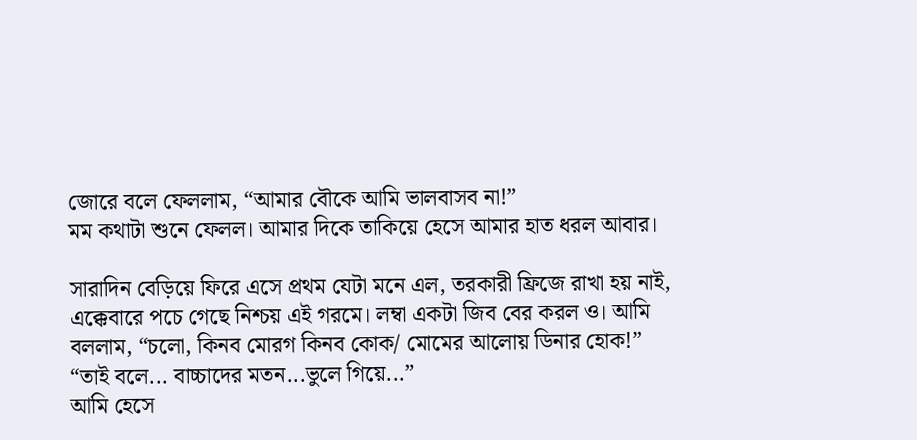জোরে বলে ফেললাম, “আমার বৌকে আমি ভালবাসব না!”
মম কথাটা শুনে ফেলল। আমার দিকে তাকিয়ে হেসে আমার হাত ধরল আবার।

সারাদিন বেড়িয়ে ফিরে এসে প্রথম যেটা মনে এল, তরকারী ফ্রিজে রাখা হয় নাই, এক্কেবারে পচে গেছে নিশ্চয় এই গরমে। লম্বা একটা জিব বের করল ও। আমি বললাম, “চলো, কিনব মোরগ কিনব কোক/ মোমের আলোয় ডিনার হোক!”
“তাই বলে... বাচ্চাদের মতন...ভুলে গিয়ে...”
আমি হেসে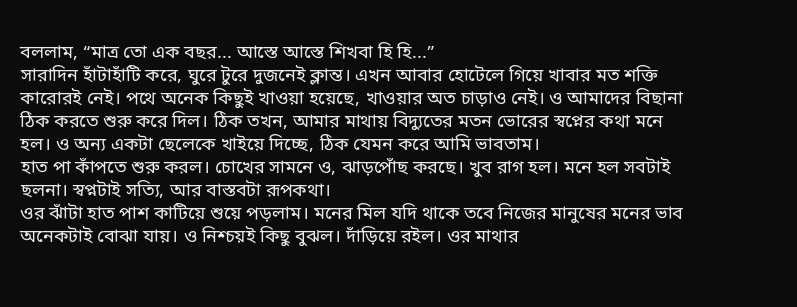বললাম, “মাত্র তো এক বছর... আস্তে আস্তে শিখবা হি হি...”
সারাদিন হাঁটাহাঁটি করে, ঘুরে টুরে দুজনেই ক্লান্ত। এখন আবার হোটেলে গিয়ে খাবার মত শক্তি কারোরই নেই। পথে অনেক কিছুই খাওয়া হয়েছে, খাওয়ার অত চাড়াও নেই। ও আমাদের বিছানা ঠিক করতে শুরু করে দিল। ঠিক তখন, আমার মাথায় বিদ্যুতের মতন ভোরের স্বপ্নের কথা মনে হল। ও অন্য একটা ছেলেকে খাইয়ে দিচ্ছে, ঠিক যেমন করে আমি ভাবতাম।
হাত পা কাঁপতে শুরু করল। চোখের সামনে ও, ঝাড়পোঁছ করছে। খুব রাগ হল। মনে হল সবটাই ছলনা। স্বপ্নটাই সত্যি, আর বাস্তবটা রূপকথা।
ওর ঝাঁটা হাত পাশ কাটিয়ে শুয়ে পড়লাম। মনের মিল যদি থাকে তবে নিজের মানুষের মনের ভাব অনেকটাই বোঝা যায়। ও নিশ্চয়ই কিছু বুঝল। দাঁড়িয়ে রইল। ওর মাথার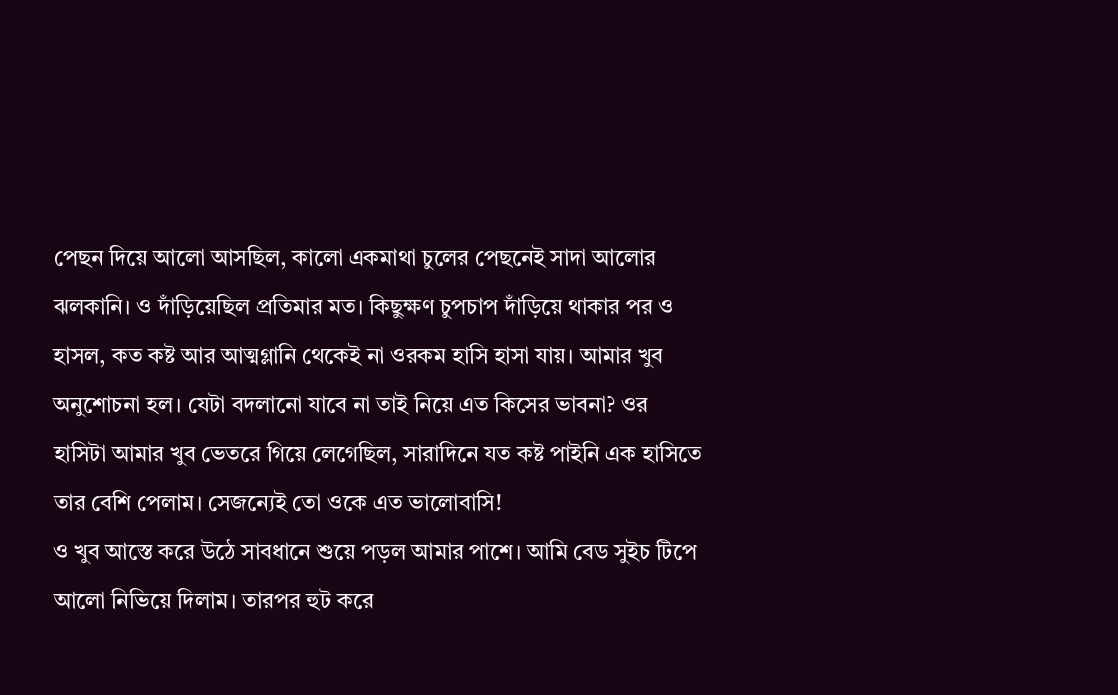পেছন দিয়ে আলো আসছিল, কালো একমাথা চুলের পেছনেই সাদা আলোর ঝলকানি। ও দাঁড়িয়েছিল প্রতিমার মত। কিছুক্ষণ চুপচাপ দাঁড়িয়ে থাকার পর ও হাসল, কত কষ্ট আর আত্মগ্লানি থেকেই না ওরকম হাসি হাসা যায়। আমার খুব অনুশোচনা হল। যেটা বদলানো যাবে না তাই নিয়ে এত কিসের ভাবনা? ওর হাসিটা আমার খুব ভেতরে গিয়ে লেগেছিল, সারাদিনে যত কষ্ট পাইনি এক হাসিতে তার বেশি পেলাম। সেজন্যেই তো ওকে এত ভালোবাসি!
ও খুব আস্তে করে উঠে সাবধানে শুয়ে পড়ল আমার পাশে। আমি বেড সুইচ টিপে আলো নিভিয়ে দিলাম। তারপর হুট করে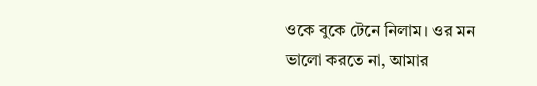ওকে বুকে টেনে নিলাম। ওর মন ভালো করতে না, আমার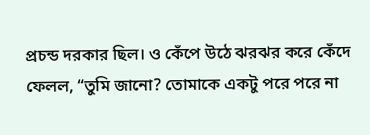প্রচন্ড দরকার ছিল। ও কেঁপে উঠে ঝরঝর করে কেঁদে ফেলল, “তুমি জানো? তোমাকে একটু পরে পরে না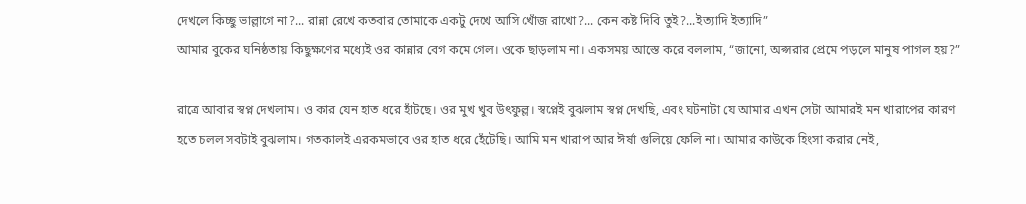দেখলে কিচ্ছু ভাল্লাগে না?... রান্না রেখে কতবার তোমাকে একটু দেখে আসি খোঁজ রাখো?... কেন কষ্ট দিবি তুই?...ইত্যাদি ইত্যাদি”
আমার বুকের ঘনিষ্ঠতায় কিছুক্ষণের মধ্যেই ওর কান্নার বেগ কমে গেল। ওকে ছাড়লাম না। একসময় আস্তে করে বললাম, “জানো, অপ্সরার প্রেমে পড়লে মানুষ পাগল হয়?”

রাত্রে আবার স্বপ্ন দেখলাম। ও কার যেন হাত ধরে হাঁটছে। ওর মুখ খুব উৎফুল্ল। স্বপ্নেই বুঝলাম স্বপ্ন দেখছি, এবং ঘটনাটা যে আমার এখন সেটা আমারই মন খারাপের কারণ হতে চলল সবটাই বুঝলাম। গতকালই এরকমভাবে ওর হাত ধরে হেঁটেছি। আমি মন খারাপ আর ঈর্ষা গুলিয়ে ফেলি না। আমার কাউকে হিংসা করার নেই,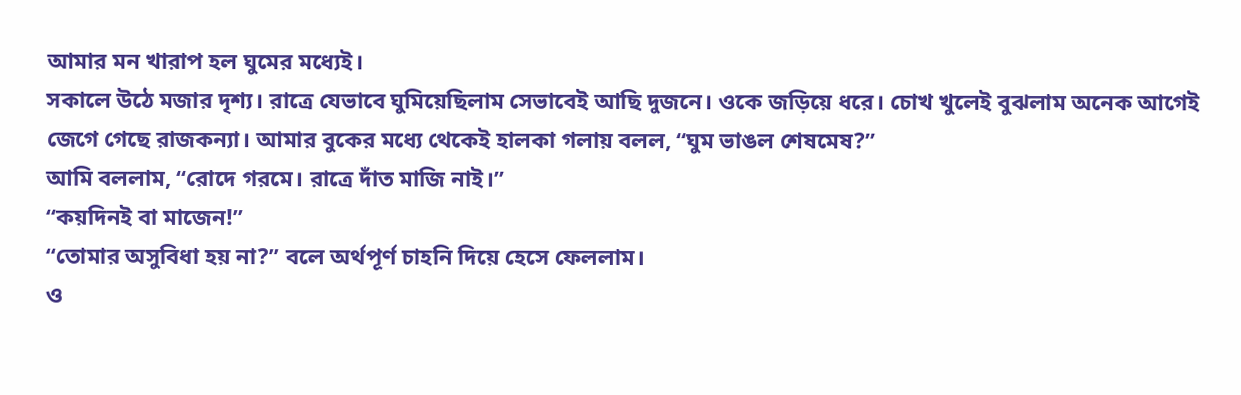আমার মন খারাপ হল ঘুমের মধ্যেই।
সকালে উঠে মজার দৃশ্য। রাত্রে যেভাবে ঘুমিয়েছিলাম সেভাবেই আছি দুজনে। ওকে জড়িয়ে ধরে। চোখ খুলেই বুঝলাম অনেক আগেই জেগে গেছে রাজকন্যা। আমার বুকের মধ্যে থেকেই হালকা গলায় বলল, “ঘুম ভাঙল শেষমেষ?”
আমি বললাম, “রোদে গরমে। রাত্রে দাঁত মাজি নাই।”
“কয়দিনই বা মাজেন!”
“তোমার অসুবিধা হয় না?” বলে অর্থপূর্ণ চাহনি দিয়ে হেসে ফেললাম।
ও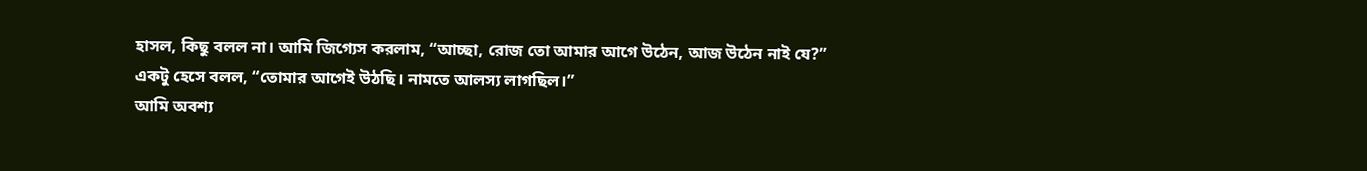হাসল, কিছু বলল না। আমি জিগ্যেস করলাম, “আচ্ছা, রোজ তো আমার আগে উঠেন, আজ উঠেন নাই যে?”
একটু হেসে বলল, “তোমার আগেই উঠছি। নামতে আলস্য লাগছিল।”
আমি অবশ্য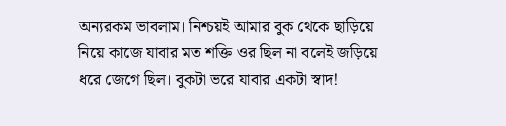অন্যরকম ভাবলাম। নিশ্চয়ই আমার বুক থেকে ছাড়িয়ে নিয়ে কাজে যাবার মত শক্তি ওর ছিল না বলেই জড়িয়ে ধরে জেগে ছিল। বুকটা ভরে যাবার একটা স্বাদ!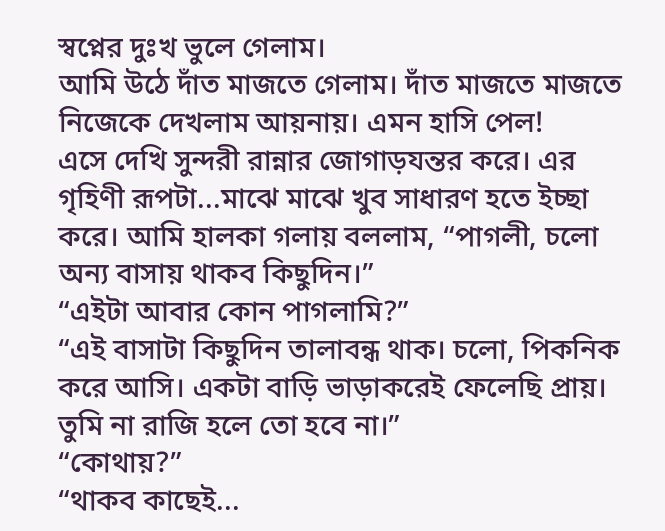স্বপ্নের দুঃখ ভুলে গেলাম।
আমি উঠে দাঁত মাজতে গেলাম। দাঁত মাজতে মাজতে নিজেকে দেখলাম আয়নায়। এমন হাসি পেল!
এসে দেখি সুন্দরী রান্নার জোগাড়যন্তর করে। এর গৃহিণী রূপটা...মাঝে মাঝে খুব সাধারণ হতে ইচ্ছা করে। আমি হালকা গলায় বললাম, “পাগলী, চলো অন্য বাসায় থাকব কিছুদিন।”
“এইটা আবার কোন পাগলামি?”
“এই বাসাটা কিছুদিন তালাবন্ধ থাক। চলো, পিকনিক করে আসি। একটা বাড়ি ভাড়াকরেই ফেলেছি প্রায়। তুমি না রাজি হলে তো হবে না।”
“কোথায়?”
“থাকব কাছেই...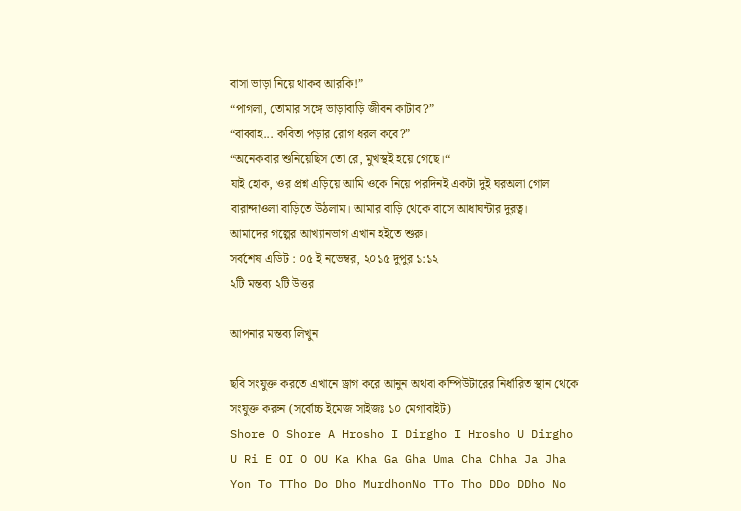বাসা ভাড়া নিয়ে থাকব আরকি!”
“পাগলা, তোমার সঙ্গে ভাড়াবাড়ি জীবন কাটাব?”
“বাব্বাহ... কবিতা পড়ার রোগ ধরল কবে?”
“অনেকবার শুনিয়েছিস তো রে, মুখস্থই হয়ে গেছে।“
যাই হোক, ওর প্রশ্ন এড়িয়ে আমি ওকে নিয়ে পরদিনই একটা দুই ঘরঅলা গোল বারান্দাওলা বাড়িতে উঠলাম। আমার বাড়ি থেকে বাসে আধাঘন্টার দুরত্ব।
আমাদের গল্পের আখ্যানভাগ এখান হইতে শুরু।
সর্বশেষ এডিট : ০৫ ই নভেম্বর, ২০১৫ দুপুর ১:১২
২টি মন্তব্য ২টি উত্তর

আপনার মন্তব্য লিখুন

ছবি সংযুক্ত করতে এখানে ড্রাগ করে আনুন অথবা কম্পিউটারের নির্ধারিত স্থান থেকে সংযুক্ত করুন (সর্বোচ্চ ইমেজ সাইজঃ ১০ মেগাবাইট)
Shore O Shore A Hrosho I Dirgho I Hrosho U Dirgho U Ri E OI O OU Ka Kha Ga Gha Uma Cha Chha Ja Jha Yon To TTho Do Dho MurdhonNo TTo Tho DDo DDho No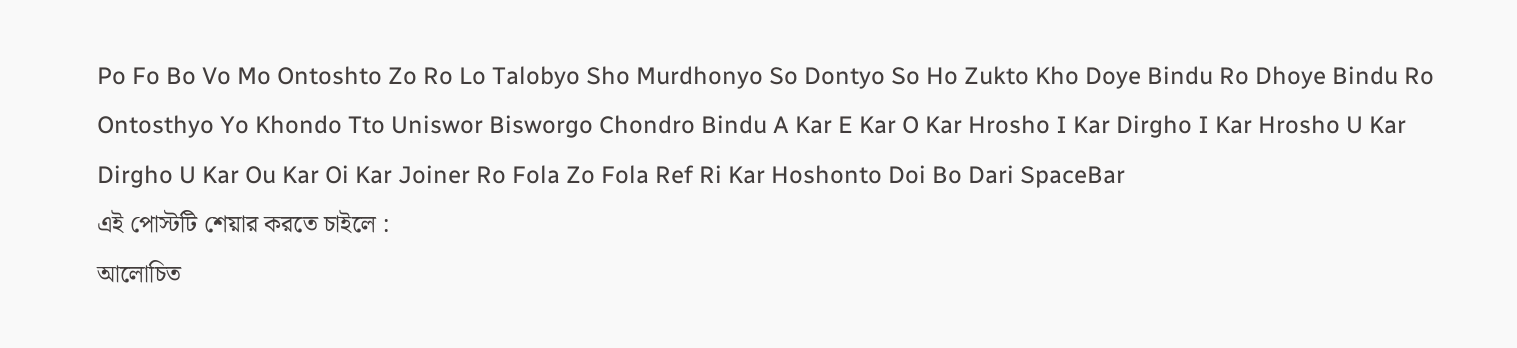Po Fo Bo Vo Mo Ontoshto Zo Ro Lo Talobyo Sho Murdhonyo So Dontyo So Ho Zukto Kho Doye Bindu Ro Dhoye Bindu Ro Ontosthyo Yo Khondo Tto Uniswor Bisworgo Chondro Bindu A Kar E Kar O Kar Hrosho I Kar Dirgho I Kar Hrosho U Kar Dirgho U Kar Ou Kar Oi Kar Joiner Ro Fola Zo Fola Ref Ri Kar Hoshonto Doi Bo Dari SpaceBar
এই পোস্টটি শেয়ার করতে চাইলে :
আলোচিত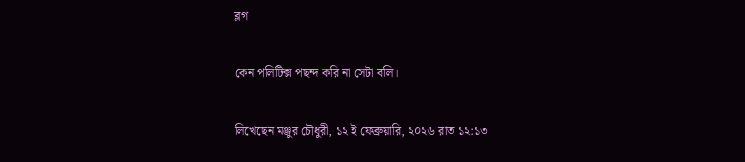ব্লগ

কেন পলিটিক্স পছন্দ করি না সেটা বলি।

লিখেছেন মঞ্জুর চৌধুরী, ১২ ই ফেব্রুয়ারি, ২০২৬ রাত ১২:১৩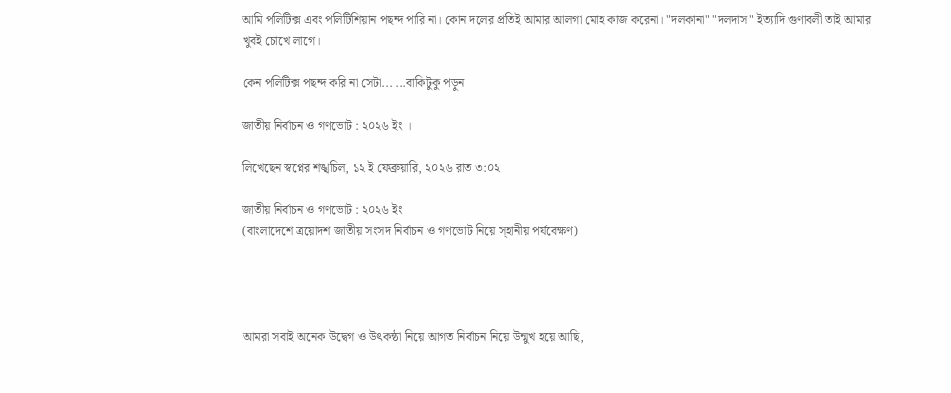আমি পলিটিক্স এবং পলিটিশিয়ান পছন্দ পারি না। কোন দলের প্রতিই আমার আলগা মোহ কাজ করেনা। "দলকানা" "দলদাস" ইত্যাদি গুণাবলী তাই আমার খুবই চোখে লাগে।

কেন পলিটিক্স পছন্দ করি না সেটা... ...বাকিটুকু পড়ুন

জাতীয় নির্বাচন ও গণভোট : ২০২৬ ইং ।

লিখেছেন স্বপ্নের শঙ্খচিল, ১২ ই ফেব্রুয়ারি, ২০২৬ রাত ৩:০২

জাতীয় নির্বাচন ও গণভোট : ২০২৬ ইং
(বাংলাদেশে ত্রয়োদশ জাতীয় সংসদ নির্বাচন ও গণভোট নিয়ে স্হানীয় পর্যবেক্ষণ)




আমরা সবাই অনেক উদ্বেগ ও উৎকন্ঠা নিয়ে আগত নির্বাচন নিয়ে উন্মুখ হয়ে আছি,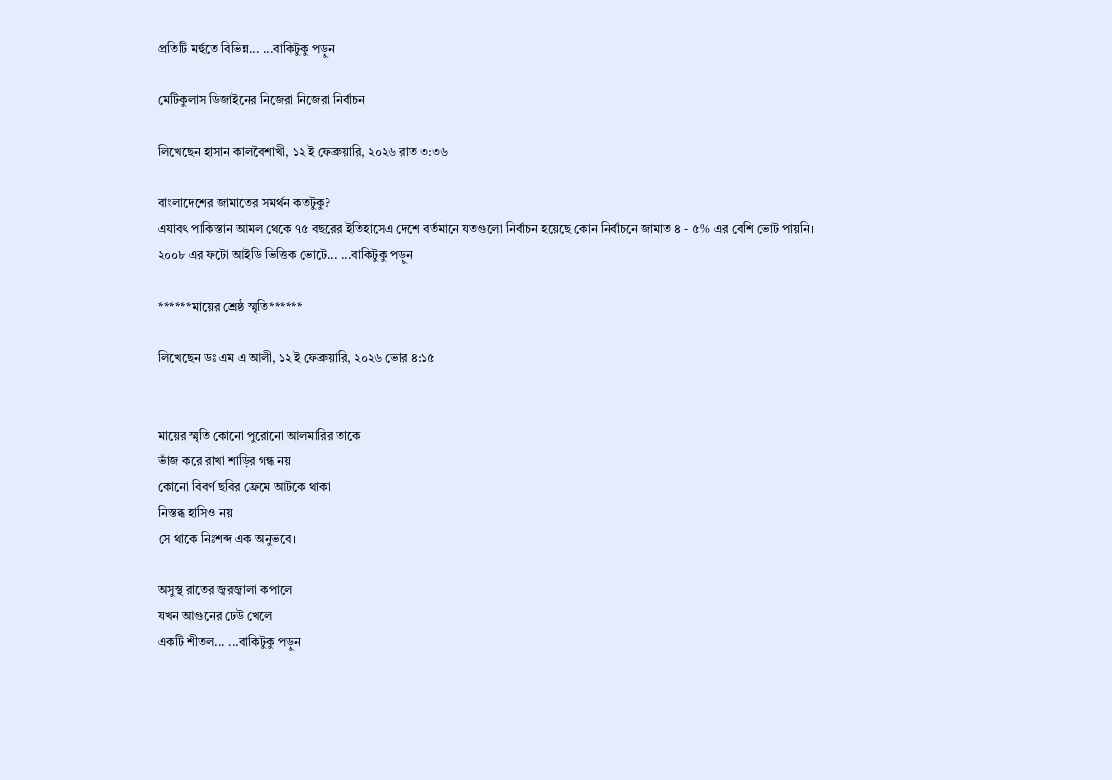প্রতিটি মর্হুতে বিভিন্ন... ...বাকিটুকু পড়ুন

মেটিকুলাস ডিজাইনের নিজেরা নিজেরা নির্বাচন

লিখেছেন হাসান কালবৈশাখী, ১২ ই ফেব্রুয়ারি, ২০২৬ রাত ৩:৩৬

বাংলাদেশের জামাতের সমর্থন কতটুকু?
এযাবৎ পাকিস্তান আমল থেকে ৭৫ বছরের ইতিহাসেএ দেশে বর্তমানে যতগুলো নির্বাচন হয়েছে কোন নির্বাচনে জামাত ৪ - ৫% এর বেশি ভোট পায়নি।
২০০৮ এর ফটো আইডি ভিত্তিক ভোটে... ...বাকিটুকু পড়ুন

******মায়ের শ্রেষ্ঠ স্মৃতি******

লিখেছেন ডঃ এম এ আলী, ১২ ই ফেব্রুয়ারি, ২০২৬ ভোর ৪:১৫


মায়ের স্মৃতি কোনো পুরোনো আলমারির তাকে
ভাঁজ করে রাখা শাড়ির গন্ধ নয়
কোনো বিবর্ণ ছবির ফ্রেমে আটকে থাকা
নিস্তব্ধ হাসিও নয়
সে থাকে নিঃশব্দ এক অনুভবে।

অসুস্থ রাতের জ্বরজ্বালা কপালে
যখন আগুনের ঢেউ খেলে
একটি শীতল... ...বাকিটুকু পড়ুন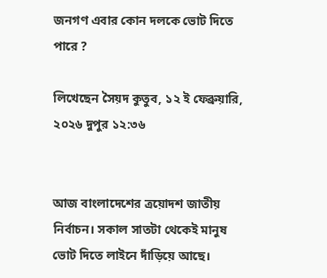জনগণ এবার কোন দলকে ভোট দিতে পারে ?

লিখেছেন সৈয়দ কুতুব, ১২ ই ফেব্রুয়ারি, ২০২৬ দুপুর ১২:৩৬


আজ বাংলাদেশের ত্রয়োদশ জাতীয় নির্বাচন। সকাল সাতটা থেকেই মানুষ ভোট দিতে লাইনে দাঁড়িয়ে আছে।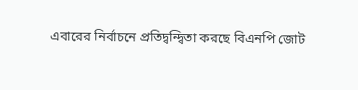এবারের নির্বাচনে প্রতিদ্বন্দ্বিতা করছে বিএনপি জোট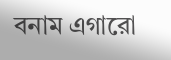বনাম এগারো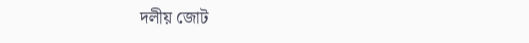দলীয় জোট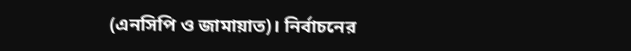(এনসিপি ও জামায়াত)। নির্বাচনের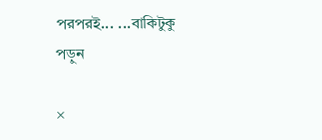পরপরই... ...বাকিটুকু পড়ুন

×